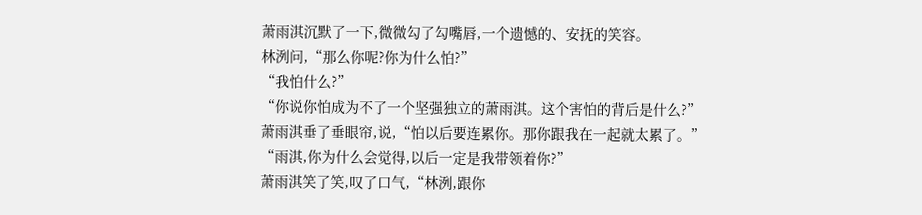萧雨淇沉默了一下,微微勾了勾嘴唇,一个遗憾的、安抚的笑容。
林洌问,“那么你呢?你为什么怕?”
“我怕什么?”
“你说你怕成为不了一个坚强独立的萧雨淇。这个害怕的背后是什么?”
萧雨淇垂了垂眼帘,说,“怕以后要连累你。那你跟我在一起就太累了。”
“雨淇,你为什么会觉得,以后一定是我带领着你?”
萧雨淇笑了笑,叹了口气,“林洌,跟你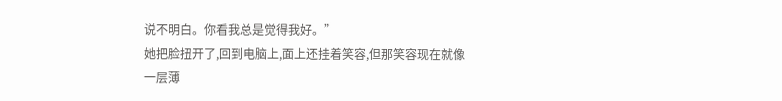说不明白。你看我总是觉得我好。”
她把脸扭开了,回到电脑上,面上还挂着笑容,但那笑容现在就像一层薄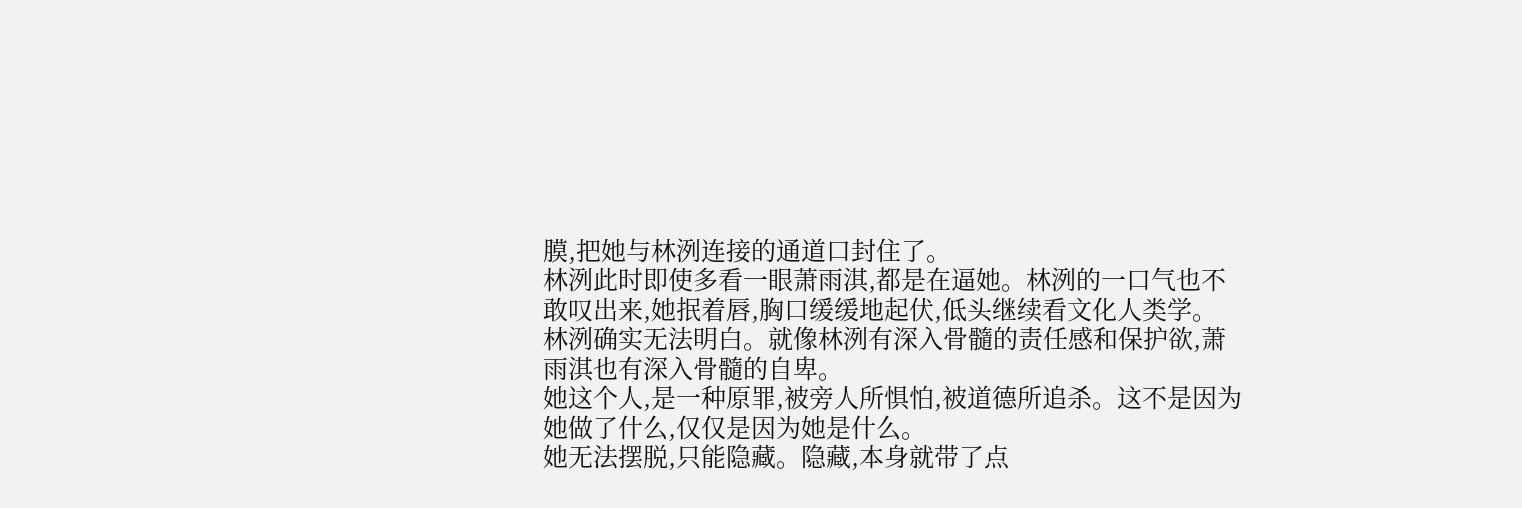膜,把她与林洌连接的通道口封住了。
林洌此时即使多看一眼萧雨淇,都是在逼她。林洌的一口气也不敢叹出来,她抿着唇,胸口缓缓地起伏,低头继续看文化人类学。
林洌确实无法明白。就像林洌有深入骨髓的责任感和保护欲,萧雨淇也有深入骨髓的自卑。
她这个人,是一种原罪,被旁人所惧怕,被道德所追杀。这不是因为她做了什么,仅仅是因为她是什么。
她无法摆脱,只能隐藏。隐藏,本身就带了点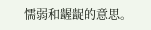懦弱和龌龊的意思。